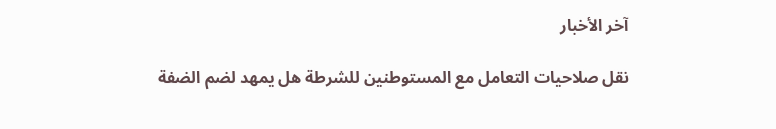آخر الأخبار

نقل صلاحيات التعامل مع المستوطنين للشرطة هل يمهد لضم الضفة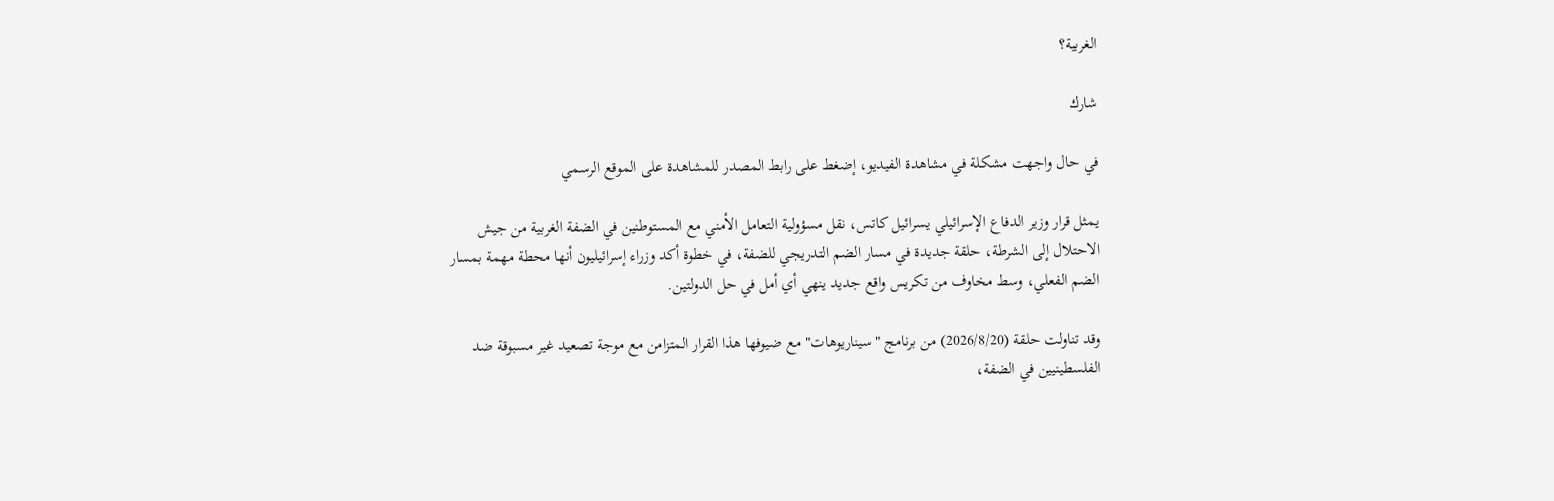الغربية؟

شارك

في حال واجهت مشكلة في مشاهدة الفيديو، إضغط على رابط المصدر للمشاهدة على الموقع الرسمي

يمثل قرار وزير الدفاع الإسرائيلي يسرائيل كاتس، نقل مسؤولية التعامل الأمني مع المستوطنين في الضفة الغربية من جيش الاحتلال إلى الشرطة، حلقة جديدة في مسار الضم التدريجي للضفة، في خطوة أكد وزراء إسرائيليون أنها محطة مهمة بمسار الضم الفعلي، وسط مخاوف من تكريس واقع جديد ينهي أي أمل في حل الدولتين.

وقد تناولت حلقة (2026/8/20) من برنامج "سيناريوهات" مع ضيوفها هذا القرار المتزامن مع موجة تصعيد غير مسبوقة ضد الفلسطينيين في الضفة،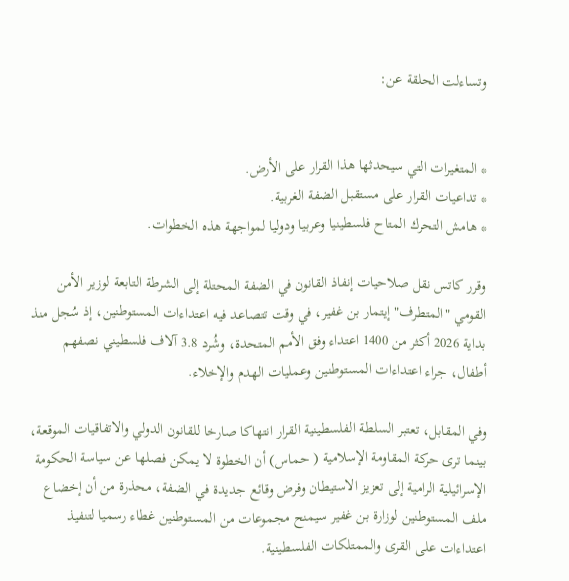وتساءلت الحلقة عن:


* المتغيرات التي سيحدثها هذا القرار على الأرض.
* تداعيات القرار على مستقبل الضفة الغربية.
* هامش التحرك المتاح فلسطينيا وعربيا ودوليا لمواجهة هذه الخطوات.

وقرر كاتس نقل صلاحيات إنفاذ القانون في الضفة المحتلة إلى الشرطة التابعة لوزير الأمن القومي "المتطرف" إيتمار بن غفير، في وقت تتصاعد فيه اعتداءات المستوطنين، إذ سُجل منذ بداية 2026 أكثر من 1400 اعتداء وفق الأمم المتحدة، وشُرد 3.8 آلاف فلسطيني نصفهم أطفال، جراء اعتداءات المستوطنين وعمليات الهدم والإخلاء.

وفي المقابل، تعتبر السلطة الفلسطينية القرار انتهاكا صارخا للقانون الدولي والاتفاقيات الموقعة، بينما ترى حركة المقاومة الإسلامية ( حماس) أن الخطوة لا يمكن فصلها عن سياسة الحكومة الإسرائيلية الرامية إلى تعزيز الاستيطان وفرض وقائع جديدة في الضفة، محذرة من أن إخضاع ملف المستوطنين لوزارة بن غفير سيمنح مجموعات من المستوطنين غطاء رسميا لتنفيذ اعتداءات على القرى والممتلكات الفلسطينية.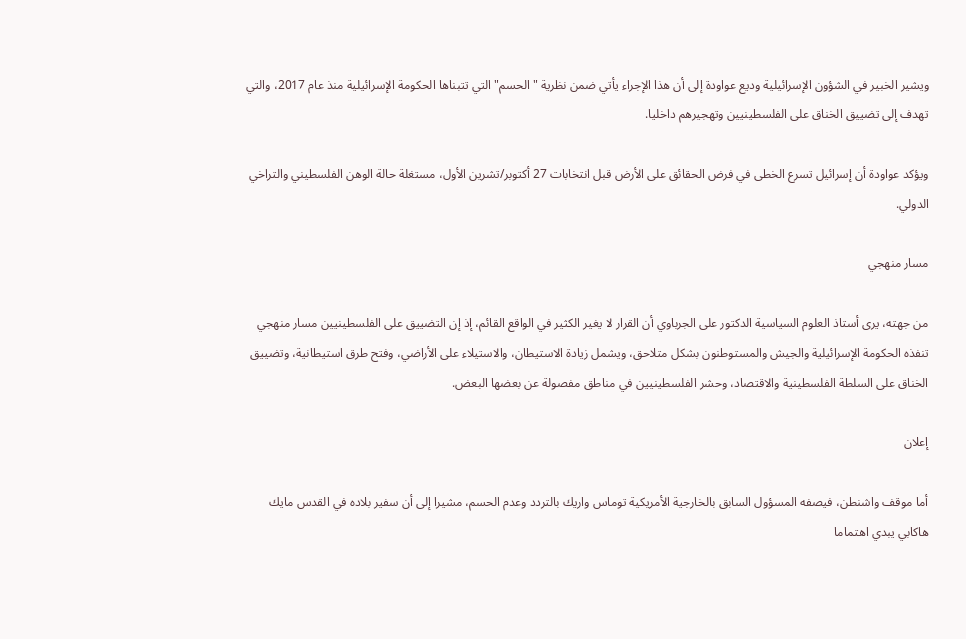ويشير الخبير في الشؤون الإسرائيلية وديع عواودة إلى أن هذا الإجراء يأتي ضمن نظرية "الحسم" التي تتبناها الحكومة الإسرائيلية منذ عام 2017، والتي تهدف إلى تضييق الخناق على الفلسطينيين وتهجيرهم داخليا.

ويؤكد عواودة أن إسرائيل تسرع الخطى في فرض الحقائق على الأرض قبل انتخابات 27 أكتوبر/تشرين الأول، مستغلة حالة الوهن الفلسطيني والتراخي الدولي.

مسار منهجي

من جهته، يرى أستاذ العلوم السياسية الدكتور على الجرباوي أن القرار لا يغير الكثير في الواقع القائم، إذ إن التضييق على الفلسطينيين مسار منهجي تنفذه الحكومة الإسرائيلية والجيش والمستوطنون بشكل متلاحق، ويشمل زيادة الاستيطان، والاستيلاء على الأراضي، وفتح طرق استيطانية، وتضييق الخناق على السلطة الفلسطينية والاقتصاد، وحشر الفلسطينيين في مناطق مفصولة عن بعضها البعض.

إعلان

أما موقف واشنطن، فيصفه المسؤول السابق بالخارجية الأمريكية توماس واريك بالتردد وعدم الحسم، مشيرا إلى أن سفير بلاده في القدس مايك هاكابي يبدي اهتماما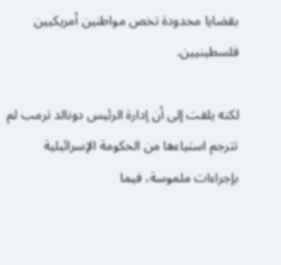بقضايا محدودة تخص مواطنين أمريكيين فلسطينيين.

لكنه يلفت إلى أن إدارة الرئيس دونالد ترمب لم تترجم استياءها من الحكومة الإسرائيلية بإجراءات ملموسة، فيما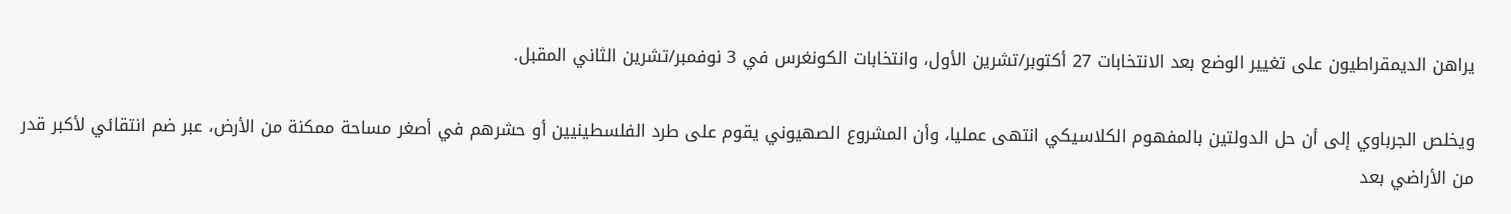يراهن الديمقراطيون على تغيير الوضع بعد الانتخابات 27 أكتوبر/تشرين الأول، وانتخابات الكونغرس في 3 نوفمبر/تشرين الثاني المقبل.

ويخلص الجرباوي إلى أن حل الدولتين بالمفهوم الكلاسيكي انتهى عمليا، وأن المشروع الصهيوني يقوم على طرد الفلسطينيين أو حشرهم في أصغر مساحة ممكنة من الأرض، عبر ضم انتقائي لأكبر قدر من الأراضي بعد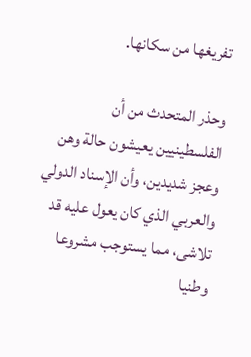تفريغها من سكانها.

وحذر المتحدث من أن الفلسطينيين يعيشون حالة وهن وعجز شديدين، وأن الإسناد الدولي والعربي الذي كان يعول عليه قد تلاشى، مما يستوجب مشروعا وطنيا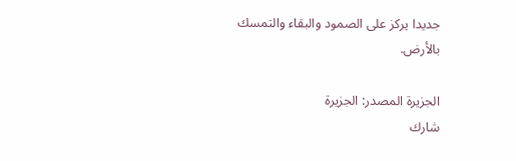جديدا يركز على الصمود والبقاء والتمسك بالأرض.

الجزيرة المصدر: الجزيرة
شارك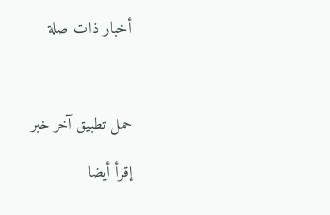أخبار ذات صلة



حمل تطبيق آخر خبر

إقرأ أيضا